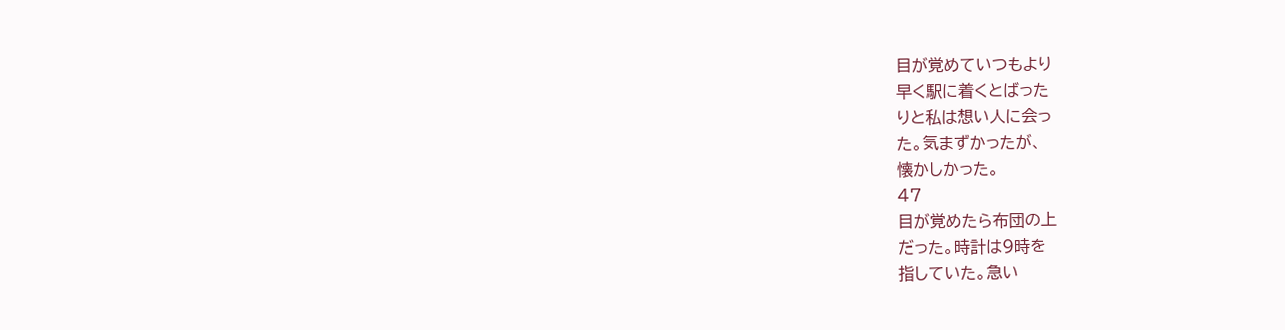目が覚めていつもより
早く駅に着くとばった
りと私は想い人に会っ
た。気まずかったが、
懐かしかった。
47
目が覚めたら布団の上
だった。時計は9時を
指していた。急い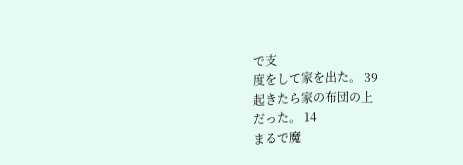で支
度をして家を出た。 39
起きたら家の布団の上
だった。 14
まるで魔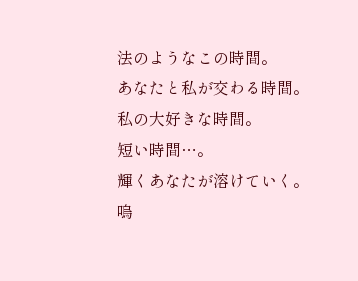法のようなこの時間。
あなたと私が交わる時間。
私の大好きな時間。
短い時間…。
輝くあなたが溶けていく。
嗚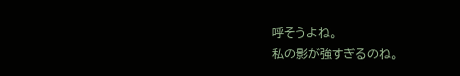呼そうよね。
私の影が強すぎるのね。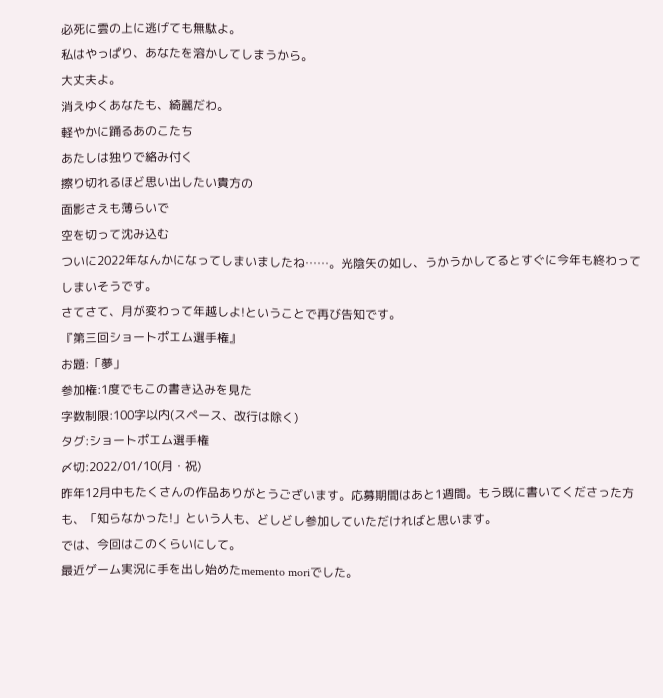必死に雲の上に逃げても無駄よ。
私はやっぱり、あなたを溶かしてしまうから。
大丈夫よ。
消えゆくあなたも、綺麗だわ。
軽やかに踊るあのこたち
あたしは独りで絡み付く
擦り切れるほど思い出したい貴方の
面影さえも薄らいで
空を切って沈み込む
ついに2022年なんかになってしまいましたね……。光陰矢の如し、うかうかしてるとすぐに今年も終わってしまいそうです。
さてさて、月が変わって年越しよ!ということで再び告知です。
『第三回ショートポエム選手権』
お題:「夢」
参加権:1度でもこの書き込みを見た
字数制限:100字以内(スペース、改行は除く)
タグ:ショートポエム選手権
〆切:2022/01/10(月・祝)
昨年12月中もたくさんの作品ありがとうございます。応募期間はあと1週間。もう既に書いてくださった方も、「知らなかった!」という人も、どしどし参加していただければと思います。
では、今回はこのくらいにして。
最近ゲーム実況に手を出し始めたmemento moriでした。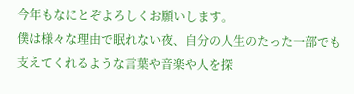今年もなにとぞよろしくお願いします。
僕は様々な理由で眠れない夜、自分の人生のたった一部でも支えてくれるような言葉や音楽や人を探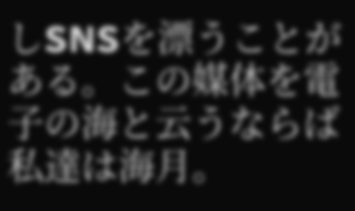しSNSを漂うことがある。この媒体を電子の海と云うならば私達は海月。